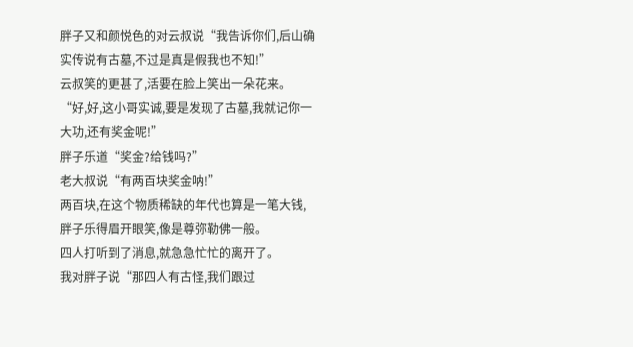胖子又和颜悦色的对云叔说“我告诉你们,后山确实传说有古墓,不过是真是假我也不知!”
云叔笑的更甚了,活要在脸上笑出一朵花来。
“好,好,这小哥实诚,要是发现了古墓,我就记你一大功,还有奖金呢!”
胖子乐道“奖金?给钱吗?”
老大叔说“有两百块奖金呐!”
两百块,在这个物质稀缺的年代也算是一笔大钱,胖子乐得眉开眼笑,像是尊弥勒佛一般。
四人打听到了消息,就急急忙忙的离开了。
我对胖子说“那四人有古怪,我们跟过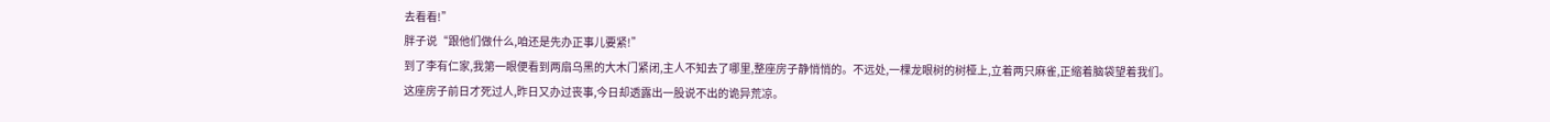去看看!”
胖子说“跟他们做什么,咱还是先办正事儿要紧!”
到了李有仁家,我第一眼便看到两扇乌黑的大木门紧闭,主人不知去了哪里,整座房子静悄悄的。不远处,一棵龙眼树的树桠上,立着两只麻雀,正缩着脑袋望着我们。
这座房子前日才死过人,昨日又办过丧事,今日却透露出一股说不出的诡异荒凉。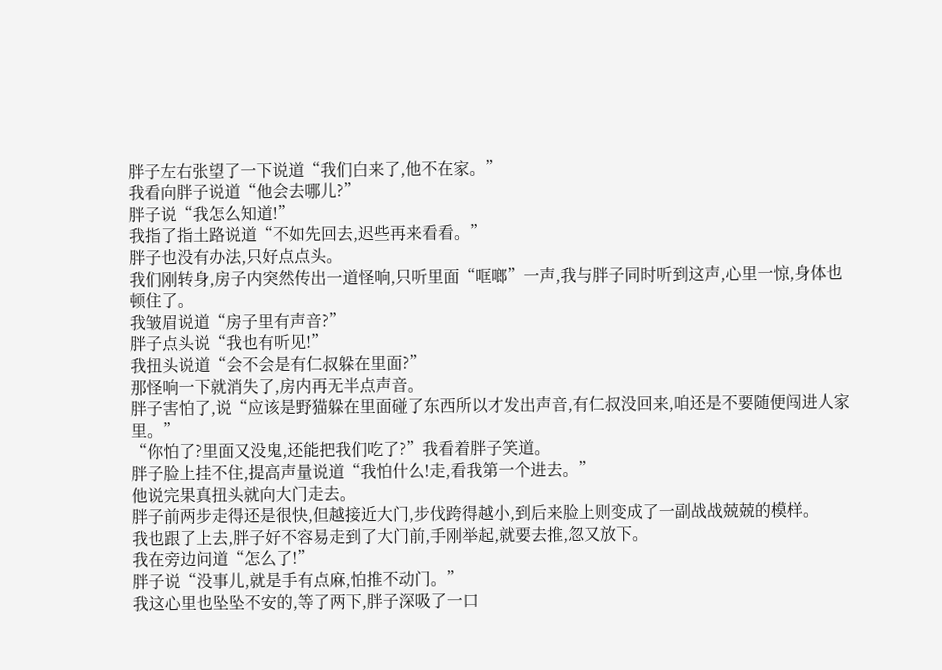胖子左右张望了一下说道“我们白来了,他不在家。”
我看向胖子说道“他会去哪儿?”
胖子说“我怎么知道!”
我指了指土路说道“不如先回去,迟些再来看看。”
胖子也没有办法,只好点点头。
我们刚转身,房子内突然传出一道怪响,只听里面“哐啷”一声,我与胖子同时听到这声,心里一惊,身体也顿住了。
我皱眉说道“房子里有声音?”
胖子点头说“我也有听见!”
我扭头说道“会不会是有仁叔躲在里面?”
那怪响一下就消失了,房内再无半点声音。
胖子害怕了,说“应该是野猫躲在里面碰了东西所以才发出声音,有仁叔没回来,咱还是不要随便闯进人家里。”
“你怕了?里面又没鬼,还能把我们吃了?”我看着胖子笑道。
胖子脸上挂不住,提高声量说道“我怕什么!走,看我第一个进去。”
他说完果真扭头就向大门走去。
胖子前两步走得还是很快,但越接近大门,步伐跨得越小,到后来脸上则变成了一副战战兢兢的模样。
我也跟了上去,胖子好不容易走到了大门前,手刚举起,就要去推,忽又放下。
我在旁边问道“怎么了!”
胖子说“没事儿,就是手有点麻,怕推不动门。”
我这心里也坠坠不安的,等了两下,胖子深吸了一口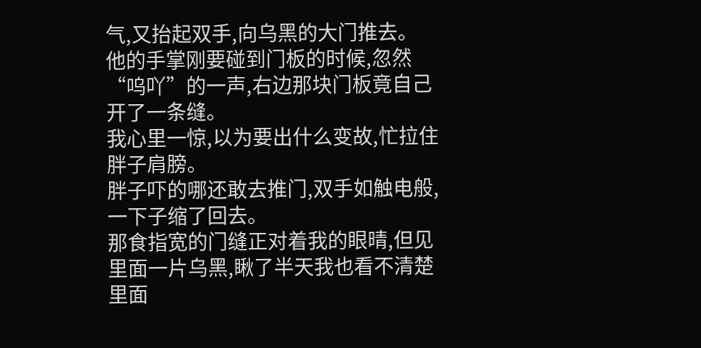气,又抬起双手,向乌黑的大门推去。
他的手掌刚要碰到门板的时候,忽然“呜吖”的一声,右边那块门板竟自己开了一条缝。
我心里一惊,以为要出什么变故,忙拉住胖子肩膀。
胖子吓的哪还敢去推门,双手如触电般,一下子缩了回去。
那食指宽的门缝正对着我的眼晴,但见里面一片乌黑,瞅了半天我也看不清楚里面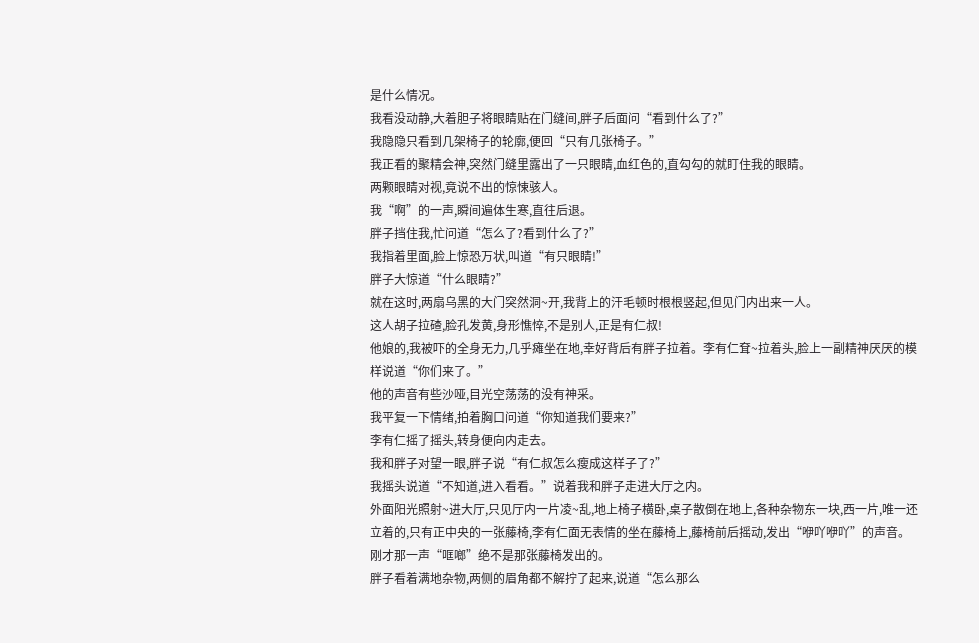是什么情况。
我看没动静,大着胆子将眼睛贴在门缝间,胖子后面问“看到什么了?”
我隐隐只看到几架椅子的轮廓,便回“只有几张椅子。”
我正看的聚精会神,突然门缝里露出了一只眼睛,血红色的,直勾勾的就盯住我的眼睛。
两颗眼睛对视,竟说不出的惊悚骇人。
我“啊”的一声,瞬间遍体生寒,直往后退。
胖子挡住我,忙问道“怎么了?看到什么了?”
我指着里面,脸上惊恐万状,叫道“有只眼睛!”
胖子大惊道“什么眼睛?”
就在这时,两扇乌黑的大门突然洞~开,我背上的汗毛顿时根根竖起,但见门内出来一人。
这人胡子拉碴,脸孔发黄,身形憔悴,不是别人,正是有仁叔!
他娘的,我被吓的全身无力,几乎瘫坐在地,幸好背后有胖子拉着。李有仁耷~拉着头,脸上一副精神厌厌的模样说道“你们来了。”
他的声音有些沙哑,目光空荡荡的没有神采。
我平复一下情绪,拍着胸口问道“你知道我们要来?”
李有仁摇了摇头,转身便向内走去。
我和胖子对望一眼,胖子说“有仁叔怎么瘦成这样子了?”
我摇头说道“不知道,进入看看。”说着我和胖子走进大厅之内。
外面阳光照射~进大厅,只见厅内一片凌~乱,地上椅子横卧,桌子散倒在地上,各种杂物东一块,西一片,唯一还立着的,只有正中央的一张藤椅,李有仁面无表情的坐在藤椅上,藤椅前后摇动,发出“咿吖咿吖”的声音。
刚才那一声“哐啷”绝不是那张藤椅发出的。
胖子看着满地杂物,两侧的眉角都不解拧了起来,说道“怎么那么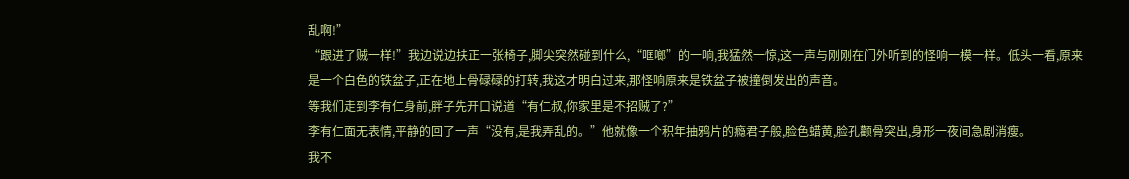乱啊!”
“跟进了贼一样!”我边说边扶正一张椅子,脚尖突然碰到什么,“哐啷”的一响,我猛然一惊,这一声与刚刚在门外听到的怪响一模一样。低头一看,原来是一个白色的铁盆子,正在地上骨碌碌的打转,我这才明白过来,那怪响原来是铁盆子被撞倒发出的声音。
等我们走到李有仁身前,胖子先开口说道“有仁叔,你家里是不招贼了?”
李有仁面无表情,平静的回了一声“没有,是我弄乱的。”他就像一个积年抽鸦片的瘾君子般,脸色蜡黄,脸孔颧骨突出,身形一夜间急剧消瘦。
我不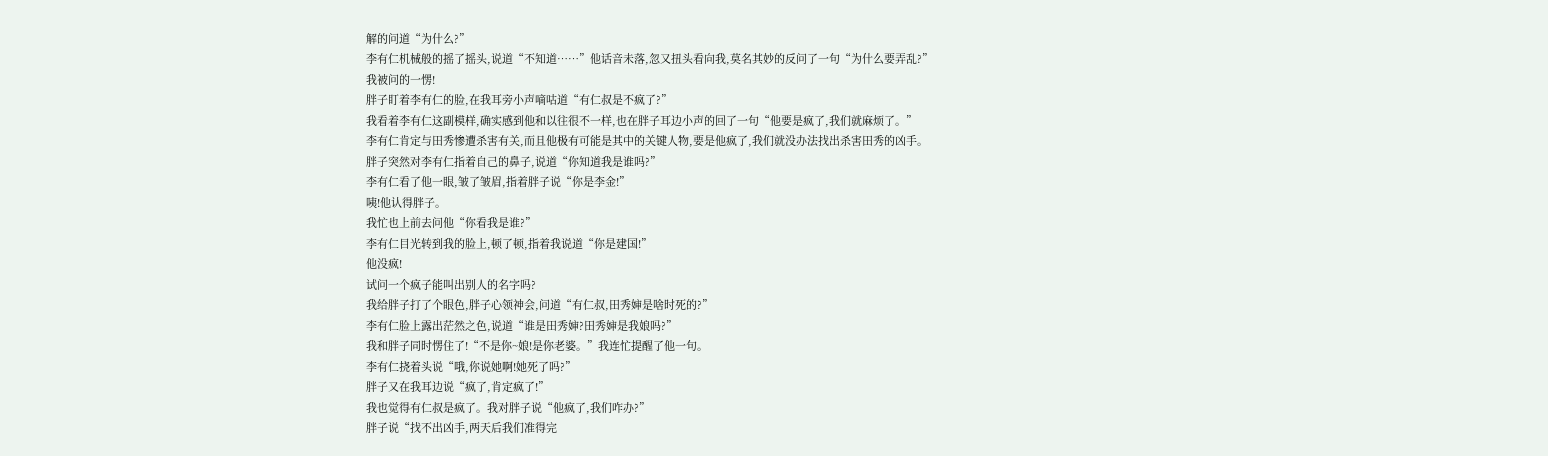解的问道“为什么?”
李有仁机械般的摇了摇头,说道“不知道……”他话音未落,忽又扭头看向我,莫名其妙的反问了一句“为什么要弄乱?”
我被问的一愣!
胖子盯着李有仁的脸,在我耳旁小声嘀咕道“有仁叔是不疯了?”
我看着李有仁这副模样,确实感到他和以往很不一样,也在胖子耳边小声的回了一句“他要是疯了,我们就麻烦了。”
李有仁肯定与田秀惨遭杀害有关,而且他极有可能是其中的关键人物,要是他疯了,我们就没办法找出杀害田秀的凶手。
胖子突然对李有仁指着自己的鼻子,说道“你知道我是谁吗?”
李有仁看了他一眼,皱了皱眉,指着胖子说“你是李金!”
咦!他认得胖子。
我忙也上前去问他“你看我是谁?”
李有仁目光转到我的脸上,顿了顿,指着我说道“你是建国!”
他没疯!
试问一个疯子能叫出别人的名字吗?
我给胖子打了个眼色,胖子心领神会,问道“有仁叔,田秀婶是啥时死的?”
李有仁脸上露出茫然之色,说道“谁是田秀婶?田秀婶是我娘吗?”
我和胖子同时愣住了!“不是你~娘!是你老婆。”我连忙提醒了他一句。
李有仁挠着头说“哦,你说她啊!她死了吗?”
胖子又在我耳边说“疯了,肯定疯了!”
我也觉得有仁叔是疯了。我对胖子说“他疯了,我们咋办?”
胖子说“找不出凶手,两天后我们准得完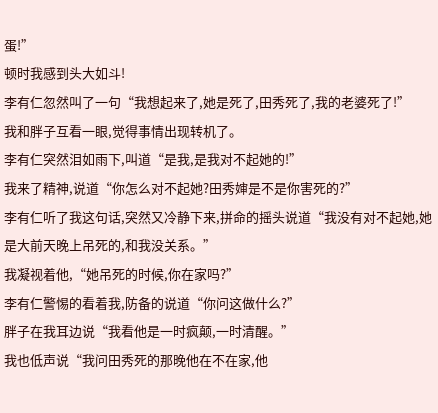蛋!”
顿时我感到头大如斗!
李有仁忽然叫了一句“我想起来了,她是死了,田秀死了,我的老婆死了!”
我和胖子互看一眼,觉得事情出现转机了。
李有仁突然泪如雨下,叫道“是我,是我对不起她的!”
我来了精神,说道“你怎么对不起她?田秀婶是不是你害死的?”
李有仁听了我这句话,突然又冷静下来,拼命的摇头说道“我没有对不起她,她是大前天晚上吊死的,和我没关系。”
我凝视着他,“她吊死的时候,你在家吗?”
李有仁警惕的看着我,防备的说道“你问这做什么?”
胖子在我耳边说“我看他是一时疯颠,一时清醒。”
我也低声说“我问田秀死的那晚他在不在家,他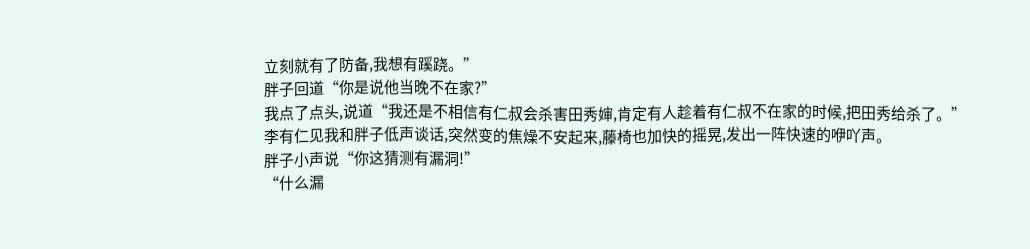立刻就有了防备,我想有蹊跷。”
胖子回道“你是说他当晚不在家?”
我点了点头,说道“我还是不相信有仁叔会杀害田秀婶,肯定有人趁着有仁叔不在家的时候,把田秀给杀了。”
李有仁见我和胖子低声谈话,突然变的焦燥不安起来,藤椅也加快的摇晃,发出一阵快速的咿吖声。
胖子小声说“你这猜测有漏洞!”
“什么漏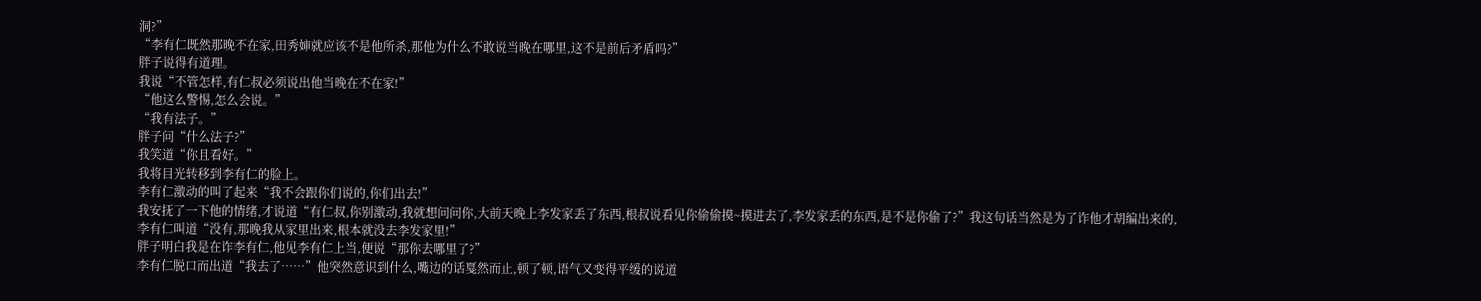洞?”
“李有仁既然那晚不在家,田秀婶就应该不是他所杀,那他为什么不敢说当晚在哪里,这不是前后矛盾吗?”
胖子说得有道理。
我说“不管怎样,有仁叔必须说出他当晚在不在家!”
“他这么警惕,怎么会说。”
“我有法子。”
胖子问“什么法子?”
我笑道“你且看好。”
我将目光转移到李有仁的脸上。
李有仁激动的叫了起来“我不会跟你们说的,你们出去!”
我安抚了一下他的情绪,才说道“有仁叔,你别激动,我就想问问你,大前天晚上李发家丢了东西,根叔说看见你偷偷摸~摸进去了,李发家丢的东西,是不是你偷了?”我这句话当然是为了诈他才胡编出来的,
李有仁叫道“没有,那晚我从家里出来,根本就没去李发家里!”
胖子明白我是在诈李有仁,他见李有仁上当,便说“那你去哪里了?”
李有仁脱口而出道“我去了……”他突然意识到什么,嘴边的话戛然而止,顿了顿,语气又变得平缓的说道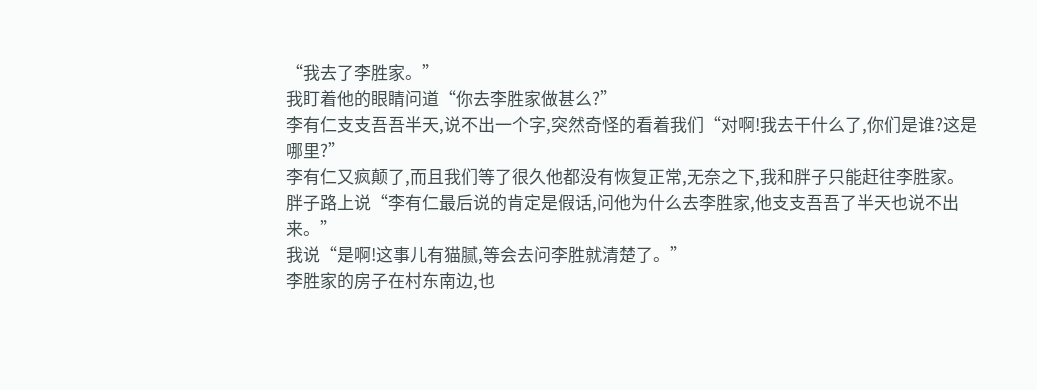“我去了李胜家。”
我盯着他的眼睛问道“你去李胜家做甚么?”
李有仁支支吾吾半天,说不出一个字,突然奇怪的看着我们“对啊!我去干什么了,你们是谁?这是哪里?”
李有仁又疯颠了,而且我们等了很久他都没有恢复正常,无奈之下,我和胖子只能赶往李胜家。
胖子路上说“李有仁最后说的肯定是假话,问他为什么去李胜家,他支支吾吾了半天也说不出来。”
我说“是啊!这事儿有猫腻,等会去问李胜就清楚了。”
李胜家的房子在村东南边,也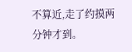不算近,走了约摸两分钟才到。